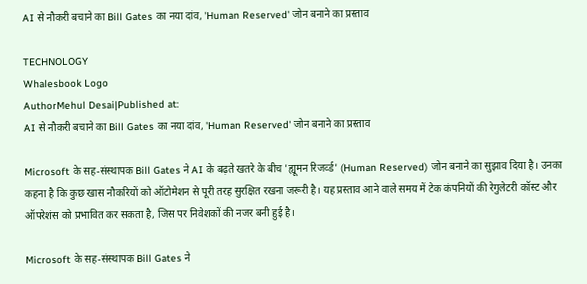AI से नौकरी बचाने का Bill Gates का नया दांव, 'Human Reserved' जोन बनाने का प्रस्ताव

TECHNOLOGY
Whalesbook Logo
AuthorMehul Desai|Published at:
AI से नौकरी बचाने का Bill Gates का नया दांव, 'Human Reserved' जोन बनाने का प्रस्ताव

Microsoft के सह-संस्थापक Bill Gates ने AI के बढ़ते खतरे के बीच 'ह्यूमन रिजर्व्ड' (Human Reserved) जोन बनाने का सुझाव दिया है। उनका कहना है कि कुछ खास नौकरियों को ऑटोमेशन से पूरी तरह सुरक्षित रखना जरूरी है। यह प्रस्ताव आने वाले समय में टेक कंपनियों की रेगुलेटरी कॉस्ट और ऑपरेशंस को प्रभावित कर सकता है, जिस पर निवेशकों की नजर बनी हुई है।

Microsoft के सह-संस्थापक Bill Gates ने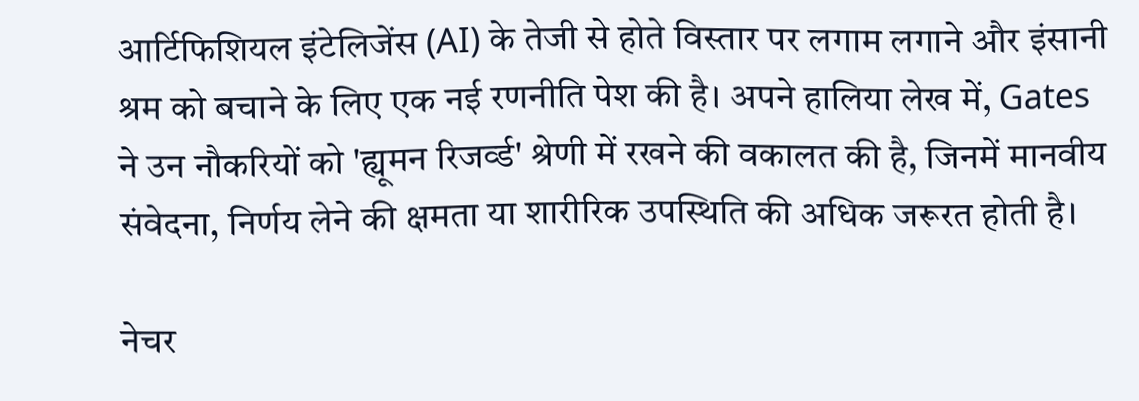आर्टिफिशियल इंटेलिजेंस (AI) के तेजी से होते विस्तार पर लगाम लगाने और इंसानी श्रम को बचाने के लिए एक नई रणनीति पेश की है। अपने हालिया लेख में, Gates ने उन नौकरियों को 'ह्यूमन रिजर्व्ड' श्रेणी में रखने की वकालत की है, जिनमें मानवीय संवेदना, निर्णय लेने की क्षमता या शारीरिक उपस्थिति की अधिक जरूरत होती है।

नेचर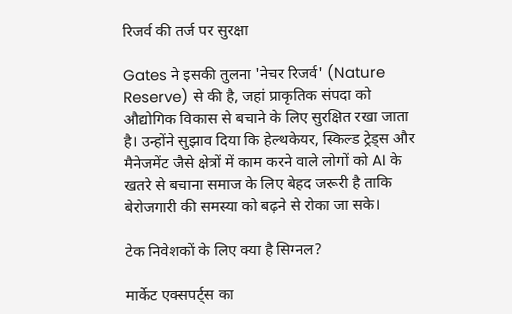रिजर्व की तर्ज पर सुरक्षा

Gates ने इसकी तुलना 'नेचर रिजर्व' (Nature Reserve) से की है, जहां प्राकृतिक संपदा को औद्योगिक विकास से बचाने के लिए सुरक्षित रखा जाता है। उन्होंने सुझाव दिया कि हेल्थकेयर, स्किल्ड ट्रेड्स और मैनेजमेंट जैसे क्षेत्रों में काम करने वाले लोगों को AI के खतरे से बचाना समाज के लिए बेहद जरूरी है ताकि बेरोजगारी की समस्या को बढ़ने से रोका जा सके।

टेक निवेशकों के लिए क्या है सिग्नल?

मार्केट एक्सपर्ट्स का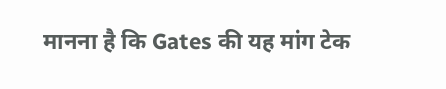मानना है कि Gates की यह मांग टेक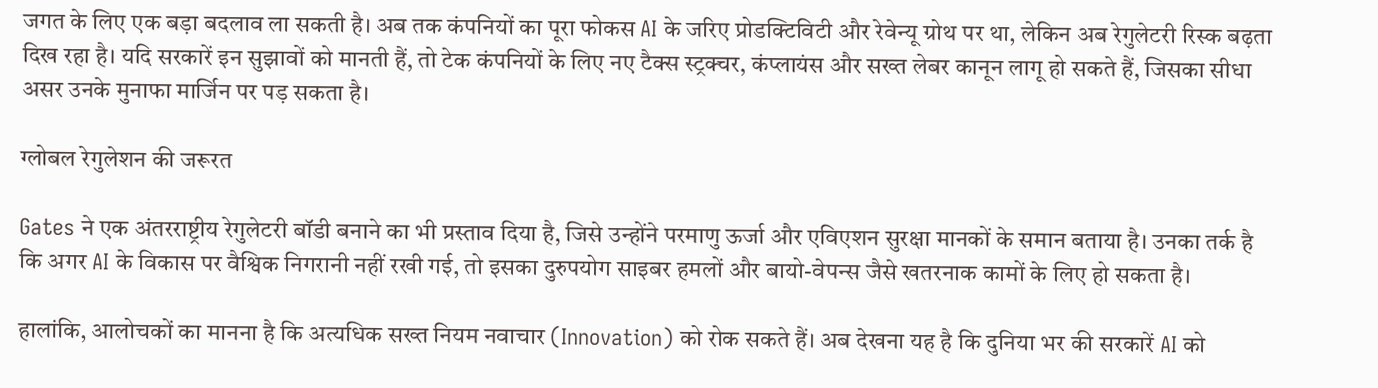जगत के लिए एक बड़ा बदलाव ला सकती है। अब तक कंपनियों का पूरा फोकस AI के जरिए प्रोडक्टिविटी और रेवेन्यू ग्रोथ पर था, लेकिन अब रेगुलेटरी रिस्क बढ़ता दिख रहा है। यदि सरकारें इन सुझावों को मानती हैं, तो टेक कंपनियों के लिए नए टैक्स स्ट्रक्चर, कंप्लायंस और सख्त लेबर कानून लागू हो सकते हैं, जिसका सीधा असर उनके मुनाफा मार्जिन पर पड़ सकता है।

ग्लोबल रेगुलेशन की जरूरत

Gates ने एक अंतरराष्ट्रीय रेगुलेटरी बॉडी बनाने का भी प्रस्ताव दिया है, जिसे उन्होंने परमाणु ऊर्जा और एविएशन सुरक्षा मानकों के समान बताया है। उनका तर्क है कि अगर AI के विकास पर वैश्विक निगरानी नहीं रखी गई, तो इसका दुरुपयोग साइबर हमलों और बायो-वेपन्स जैसे खतरनाक कामों के लिए हो सकता है।

हालांकि, आलोचकों का मानना है कि अत्यधिक सख्त नियम नवाचार (Innovation) को रोक सकते हैं। अब देखना यह है कि दुनिया भर की सरकारें AI को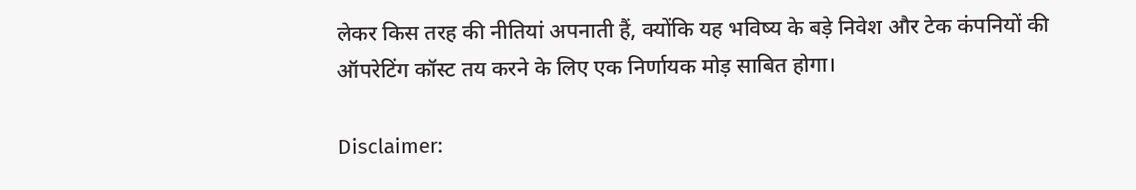लेकर किस तरह की नीतियां अपनाती हैं, क्योंकि यह भविष्य के बड़े निवेश और टेक कंपनियों की ऑपरेटिंग कॉस्ट तय करने के लिए एक निर्णायक मोड़ साबित होगा।

Disclaimer: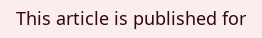This article is published for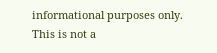informational purposes only. This is not a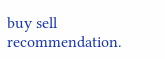buy sell recommendation.